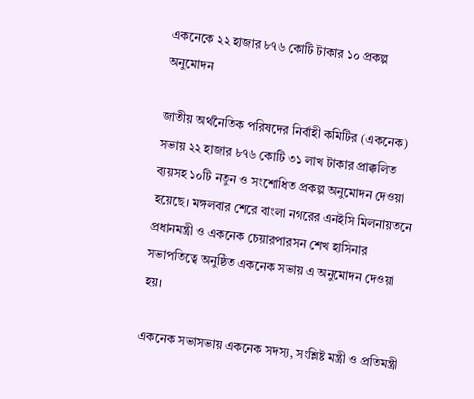একনেকে ২২ হাজার ৮৭৬ কোটি টাকার ১০ প্রকল্প অনুমোদন

জাতীয় অর্থনৈতিক পরিষদের নির্বাহী কমিটির (একনেক) সভায় ২২ হাজার ৮৭৬ কোটি ৩১ লাখ টাকার প্রাক্কলিত ব্যয়সহ ১০টি নতুন ও সংশোধিত প্রকল্প অনুমোদন দেওয়া হয়েছে। মঙ্গলবার শেরে বাংলা নগরের এনইসি মিলনায়তনে প্রধানমন্ত্রী ও একনেক চেয়ারপারসন শেখ হাসিনার সভাপতিত্বে অনুষ্ঠিত একনেক সভায় এ অনুমোদন দেওয়া হয়।

একনেক সভাসভায় একনেক সদস্য, সংশ্লিষ্ট মন্ত্রী ও প্রতিমন্ত্রী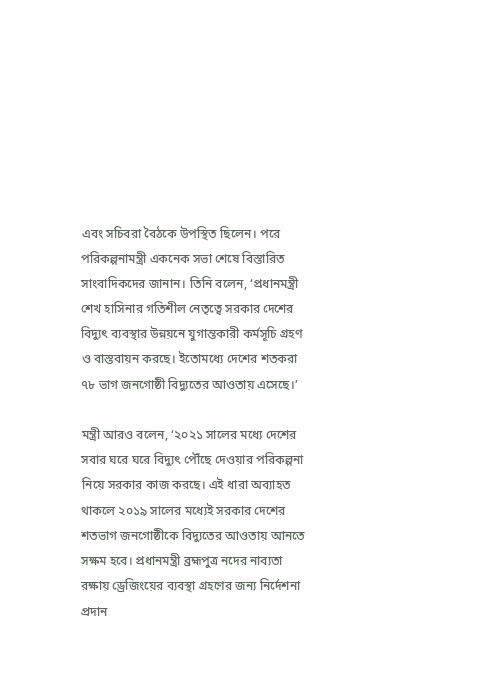এবং সচিবরা বৈঠকে উপস্থিত ছিলেন। পরে পরিকল্পনামন্ত্রী একনেক সভা শেষে বিস্তারিত সাংবাদিকদের জানান। তিনি বলেন, ‘প্রধানমন্ত্রী শেখ হাসিনার গতিশীল নেতৃত্বে সরকার দেশের বিদ্যুৎ ব্যবস্থার উন্নয়নে যুগান্তকারী কর্মসূচি গ্রহণ ও বাস্তবায়ন করছে। ইতোমধ্যে দেশের শতকরা ৭৮ ভাগ জনগোষ্ঠী বিদ্যুতের আওতায় এসেছে।’

মন্ত্রী আরও বলেন, ‘২০২১ সালের মধ্যে দেশের সবার ঘরে ঘরে বিদ্যুৎ পৌঁছে দেওয়ার পরিকল্পনা নিয়ে সরকার কাজ করছে। এই ধারা অব্যাহত থাকলে ২০১৯ সালের মধ্যেই সরকার দেশের শতভাগ জনগোষ্ঠীকে বিদ্যুতের আওতায় আনতে সক্ষম হবে। প্রধানমন্ত্রী ব্রহ্মপুত্র নদের নাব্যতা রক্ষায় ড্রেজিংয়ের ব্যবস্থা গ্রহণের জন্য নির্দেশনা প্রদান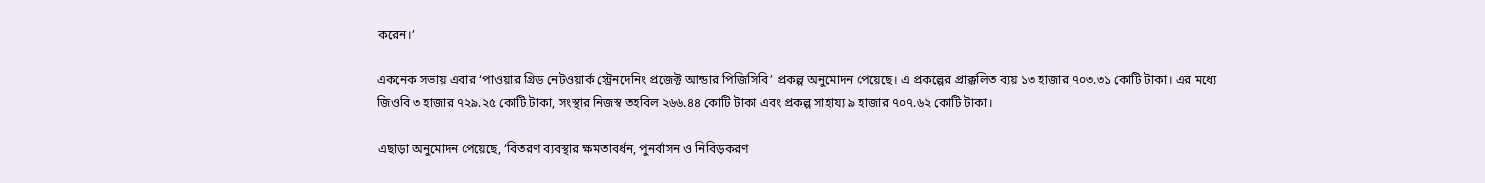করেন।’

একনেক সভায় এবার ‘পাওয়ার গ্রিড নেটওয়ার্ক স্ট্রেনদেনিং প্রজেক্ট আন্ডার পিজিসিবি’ প্রকল্প অনুমোদন পেয়েছে। এ প্রকল্পের প্রাক্কলিত ব্যয় ১৩ হাজার ৭০৩.৩১ কোটি টাকা। এর মধ্যে জিওবি ৩ হাজার ৭২৯.২৫ কোটি টাকা, সংস্থার নিজস্ব তহবিল ২৬৬.৪৪ কোটি টাকা এবং প্রকল্প সাহায্য ৯ হাজার ৭০৭.৬২ কোটি টাকা।

এছাড়া অনুমোদন পেয়েছে, ‘বিতরণ ব্যবস্থার ক্ষমতাবর্ধন, পুনর্বাসন ও নিবিড়করণ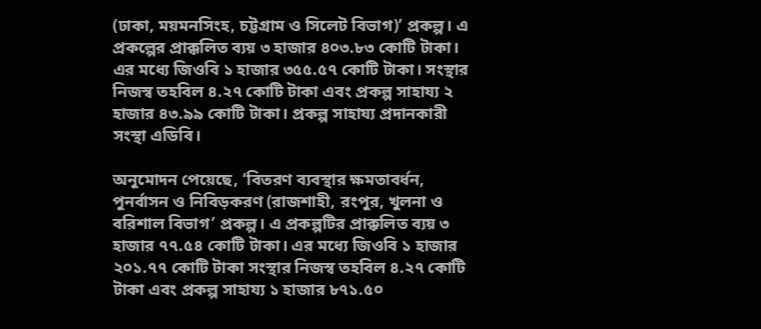(ঢাকা, ময়মনসিংহ, চট্টগ্রাম ও সিলেট বিভাগ)’ প্রকল্প। এ প্রকল্পের প্রাক্কলিত ব্যয় ৩ হাজার ৪০৩.৮৩ কোটি টাকা। এর মধ্যে জিওবি ১ হাজার ৩৫৫.৫৭ কোটি টাকা। সংস্থার নিজস্ব তহবিল ৪.২৭ কোটি টাকা এবং প্রকল্প সাহায্য ২ হাজার ৪৩.৯৯ কোটি টাকা। প্রকল্প সাহায্য প্রদানকারী সংস্থা এডিবি।

অনুমোদন পেয়েছে, ‘বিতরণ ব্যবস্থার ক্ষমতাবর্ধন, পুনর্বাসন ও নিবিড়করণ (রাজশাহী, রংপুর, খুলনা ও বরিশাল বিভাগ’ প্রকল্প। এ প্রকল্পটির প্রাক্কলিত ব্যয় ৩ হাজার ৭৭.৫৪ কোটি টাকা। এর মধ্যে জিওবি ১ হাজার ২০১.৭৭ কোটি টাকা সংস্থার নিজস্ব তহবিল ৪.২৭ কোটি টাকা এবং প্রকল্প সাহায্য ১ হাজার ৮৭১.৫০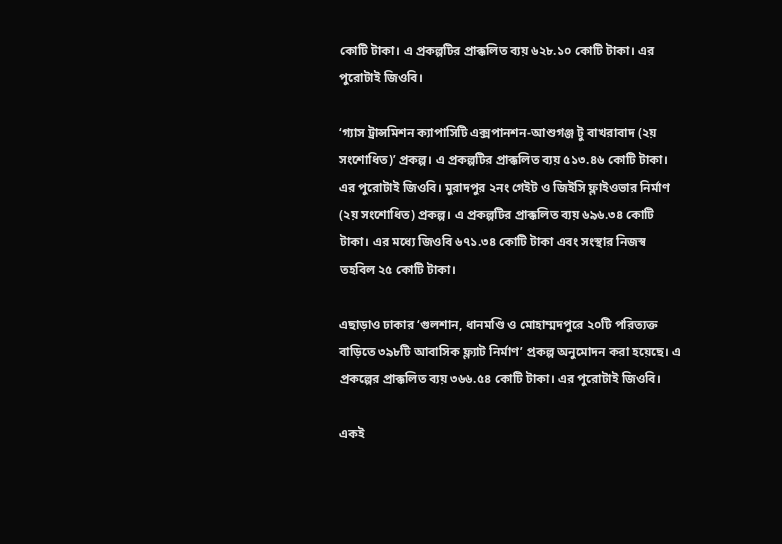কোটি টাকা। এ প্রকল্পটির প্রাক্কলিত ব্যয় ৬২৮.১০ কোটি টাকা। এর পুরোটাই জিওবি।

‘গ্যাস ট্রান্সমিশন ক্যাপাসিটি এক্সপানশন-আশুগঞ্জ টু বাখরাবাদ (২য় সংশোধিত)’ প্রকল্প। এ প্রকল্পটির প্রাক্কলিত ব্যয় ৫১৩.৪৬ কোটি টাকা। এর পুরোটাই জিওবি। মুরাদপুর ২নং গেইট ও জিইসি ফ্লাইওভার নির্মাণ (২য় সংশোধিত) প্রকল্প। এ প্রকল্পটির প্রাক্কলিত ব্যয় ৬৯৬.৩৪ কোটি টাকা। এর মধ্যে জিওবি ৬৭১.৩৪ কোটি টাকা এবং সংস্থার নিজস্ব তহবিল ২৫ কোটি টাকা।

এছাড়াও ঢাকার ‘গুলশান, ধানমণ্ডি ও মোহাম্মদপুরে ২০টি পরিত্যক্ত বাড়িতে ৩৯৮টি আবাসিক ফ্ল্যাট নির্মাণ’ প্রকল্প অনুমোদন করা হয়েছে। এ প্রকল্পের প্রাক্কলিত ব্যয় ৩৬৬.৫৪ কোটি টাকা। এর পুরোটাই জিওবি।

একই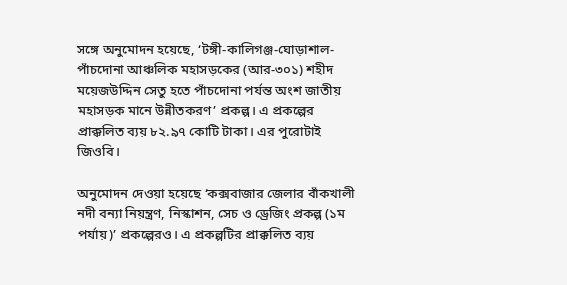সঙ্গে অনুমোদন হয়েছে, ‘টঙ্গী-কালিগঞ্জ-ঘোড়াশাল-পাঁচদোনা আঞ্চলিক মহাসড়কের (আর-৩০১) শহীদ ময়েজউদ্দিন সেতু হতে পাঁচদোনা পর্যন্ত অংশ জাতীয় মহাসড়ক মানে উন্নীতকরণ’ প্রকল্প। এ প্রকল্পের প্রাক্কলিত ব্যয় ৮২.৯৭ কোটি টাকা। এর পুরোটাই জিওবি।

অনুমোদন দেওয়া হয়েছে ‘কক্সবাজার জেলার বাঁকখালী নদী বন্যা নিয়ন্ত্রণ, নিস্কাশন, সেচ ও ড্রেজিং প্রকল্প (১ম পর্যায়)’ প্রকল্পেরও। এ প্রকল্পটির প্রাক্কলিত ব্যয়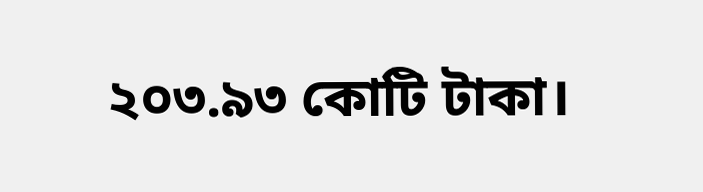২০৩.৯৩ কোটি টাকা।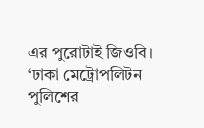এর পুরোটাই জিওবি। ‘ঢাকা মেট্রোপলিটন পুলিশের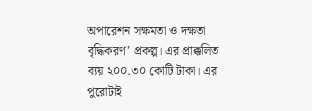অপারেশন সক্ষমতা ও দক্ষতা বৃদ্ধিকরণ’ প্রকল্প। এর প্রাক্কলিত ব্যয় ২০০.৩০ কোটি টাকা। এর পুরোটাই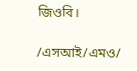জিওবি।

/এসআই/এমও/